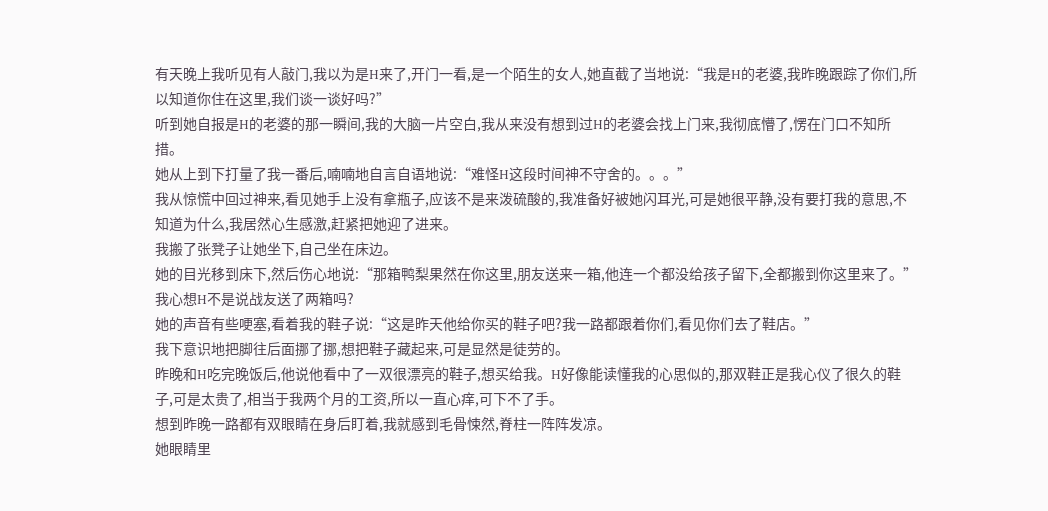有天晚上我听见有人敲门,我以为是H来了,开门一看,是一个陌生的女人,她直截了当地说:“我是H的老婆,我昨晚跟踪了你们,所以知道你住在这里,我们谈一谈好吗?”
听到她自报是H的老婆的那一瞬间,我的大脑一片空白,我从来没有想到过H的老婆会找上门来,我彻底懵了,愣在门口不知所措。
她从上到下打量了我一番后,喃喃地自言自语地说:“难怪H这段时间神不守舍的。。。”
我从惊慌中回过神来,看见她手上没有拿瓶子,应该不是来泼硫酸的,我准备好被她闪耳光,可是她很平静,没有要打我的意思,不知道为什么,我居然心生感激,赶紧把她迎了进来。
我搬了张凳子让她坐下,自己坐在床边。
她的目光移到床下,然后伤心地说:“那箱鸭梨果然在你这里,朋友送来一箱,他连一个都没给孩子留下,全都搬到你这里来了。”我心想H不是说战友送了两箱吗?
她的声音有些哽塞,看着我的鞋子说:“这是昨天他给你买的鞋子吧?我一路都跟着你们,看见你们去了鞋店。”
我下意识地把脚往后面挪了挪,想把鞋子藏起来,可是显然是徒劳的。
昨晚和H吃完晚饭后,他说他看中了一双很漂亮的鞋子,想买给我。H好像能读懂我的心思似的,那双鞋正是我心仪了很久的鞋子,可是太贵了,相当于我两个月的工资,所以一直心痒,可下不了手。
想到昨晚一路都有双眼睛在身后盯着,我就感到毛骨悚然,脊柱一阵阵发凉。
她眼睛里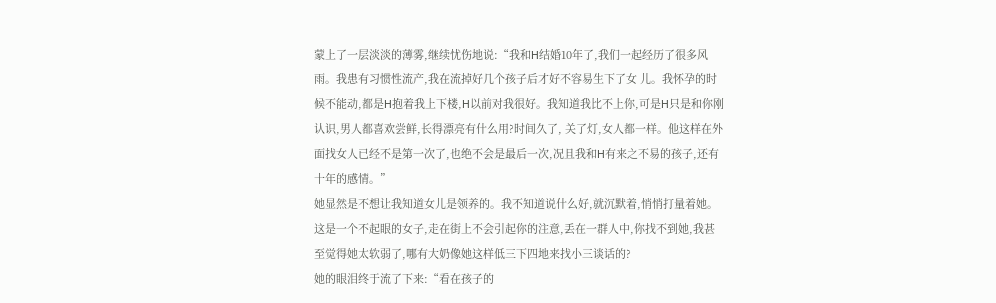蒙上了一层淡淡的薄雾,继续忧伤地说:“我和H结婚10年了,我们一起经历了很多风雨。我患有习惯性流产,我在流掉好几个孩子后才好不容易生下了女 儿。我怀孕的时候不能动,都是H抱着我上下楼,H以前对我很好。我知道我比不上你,可是H只是和你刚认识,男人都喜欢尝鲜,长得漂亮有什么用?时间久了, 关了灯,女人都一样。他这样在外面找女人已经不是第一次了,也绝不会是最后一次,况且我和H有来之不易的孩子,还有十年的感情。”
她显然是不想让我知道女儿是领养的。我不知道说什么好,就沉默着,悄悄打量着她。
这是一个不起眼的女子,走在街上不会引起你的注意,丢在一群人中,你找不到她,我甚至觉得她太软弱了,哪有大奶像她这样低三下四地来找小三谈话的?
她的眼泪终于流了下来:“看在孩子的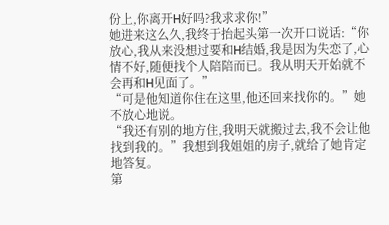份上,你离开H好吗?我求求你!”
她进来这么久,我终于抬起头第一次开口说话:“你放心,我从来没想过要和H结婚,我是因为失恋了,心情不好,随便找个人陪陪而已。我从明天开始就不会再和H见面了。”
“可是他知道你住在这里,他还回来找你的。”她不放心地说。
“我还有别的地方住,我明天就搬过去,我不会让他找到我的。”我想到我姐姐的房子,就给了她肯定地答复。
第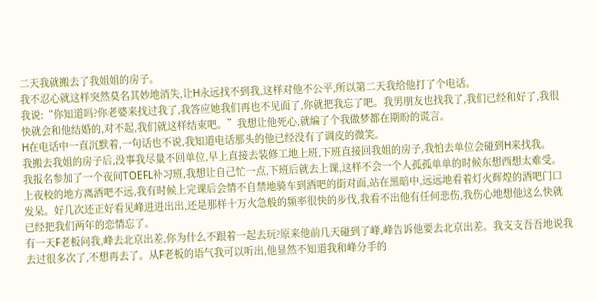二天我就搬去了我姐姐的房子。
我不忍心就这样突然莫名其妙地消失,让H永远找不到我,这样对他不公平,所以第二天我给他打了个电话。
我说:“你知道吗?你老婆来找过我了,我答应她我们再也不见面了,你就把我忘了吧。我男朋友也找我了,我们已经和好了,我很快就会和他结婚的,对不起,我们就这样结束吧。”我想让他死心,就编了个我做梦都在期盼的谎言。
H在电话中一直沉默着,一句话也不说,我知道电话那头的他已经没有了调皮的微笑。
我搬去我姐的房子后,没事我尽量不回单位,早上直接去装修工地上班,下班直接回我姐的房子,我怕去单位会碰到H来找我。
我报名参加了一个夜间TOEFL补习班,我想让自己忙一点,下班后就去上课,这样不会一个人孤孤单单的时候东想西想太难受。
上夜校的地方离酒吧不远,我有时候上完课后会情不自禁地骑车到酒吧的街对面,站在黑暗中,远远地看着灯火辉煌的酒吧门口发呆。好几次还正好看见峰进进出出,还是那样十万火急般的频率很快的步伐,我看不出他有任何悲伤,我伤心地想他这么快就已经把我们两年的恋情忘了。
有一天F老板问我,峰去北京出差,你为什么不跟着一起去玩?原来他前几天碰到了峰,峰告诉他要去北京出差。我支支吾吾地说我去过很多次了,不想再去了。从F老板的语气我可以听出,他显然不知道我和峰分手的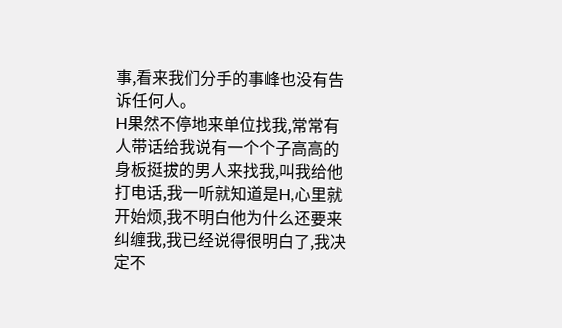事,看来我们分手的事峰也没有告诉任何人。
H果然不停地来单位找我,常常有人带话给我说有一个个子高高的身板挺拔的男人来找我,叫我给他打电话,我一听就知道是H,心里就开始烦,我不明白他为什么还要来纠缠我,我已经说得很明白了,我决定不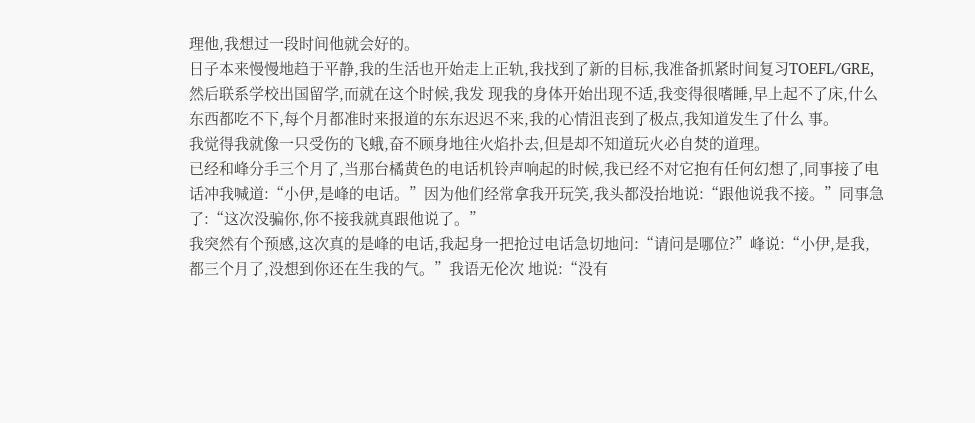理他,我想过一段时间他就会好的。
日子本来慢慢地趋于平静,我的生活也开始走上正轨,我找到了新的目标,我准备抓紧时间复习TOEFL/GRE,然后联系学校出国留学,而就在这个时候,我发 现我的身体开始出现不适,我变得很嗜睡,早上起不了床,什么东西都吃不下,每个月都准时来报道的东东迟迟不来,我的心情沮丧到了极点,我知道发生了什么 事。
我觉得我就像一只受伤的飞蛾,奋不顾身地往火焰扑去,但是却不知道玩火必自焚的道理。
已经和峰分手三个月了,当那台橘黄色的电话机铃声响起的时候,我已经不对它抱有任何幻想了,同事接了电话冲我喊道:“小伊,是峰的电话。”因为他们经常拿我开玩笑,我头都没抬地说:“跟他说我不接。”同事急了:“这次没骗你,你不接我就真跟他说了。”
我突然有个预感,这次真的是峰的电话,我起身一把抢过电话急切地问:“请问是哪位?”峰说:“小伊,是我,都三个月了,没想到你还在生我的气。”我语无伦次 地说:“没有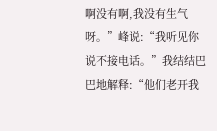啊没有啊,我没有生气呀。”峰说:“我听见你说不接电话。”我结结巴巴地解释:“他们老开我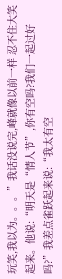玩笑,我以为。。。”我话没说完,峰就像以前一样 忍不住大笑起来。他说:“明天是“情人节”,你有空吗?我们一起过好吗?”我差点雀跃起来说:“我太有空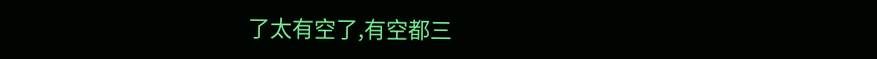了太有空了,有空都三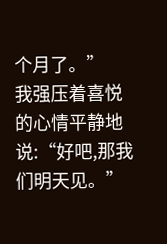个月了。”
我强压着喜悦的心情平静地说:“好吧,那我们明天见。”